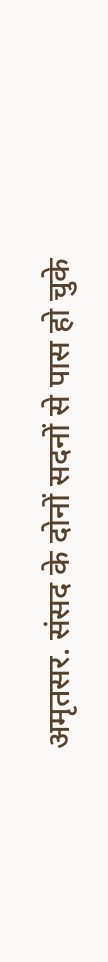अमृतसर. संसद के दोनों सदनों से पास हो चुके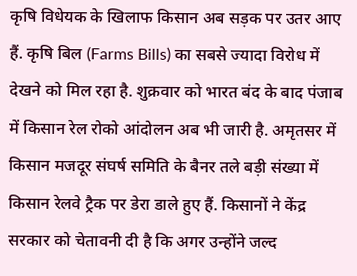कृषि विधेयक के खिलाफ किसान अब सड़क पर उतर आए हैं. कृषि बिल (Farms Bills) का सबसे ज्यादा विरोध में देखने को मिल रहा है. शुक्रवार को भारत बंद के बाद पंजाब में किसान रेल रोको आंदोलन अब भी जारी है. अमृतसर में किसान मजदूर संघर्ष समिति के बैनर तले बड़ी संख्या में किसान रेलवे ट्रैक पर डेरा डाले हुए हैं. किसानों ने केंद्र सरकार को चेतावनी दी है कि अगर उन्होंने जल्द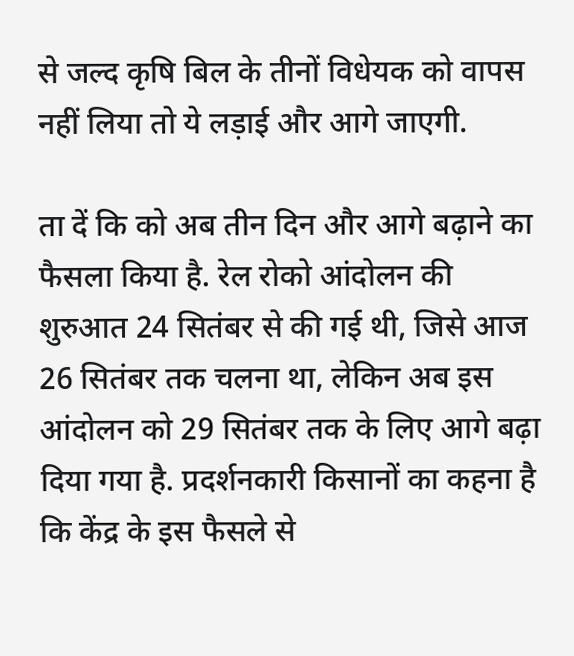से जल्द कृषि बिल के तीनों विधेयक को वापस नहीं लिया तो ये लड़ाई और आगे जाएगी.

ता दें कि को अब तीन दिन और आगे बढ़ाने का फैसला किया है. रेल रोको आंदोलन की शुरुआत 24 सितंबर से की गई थी, जिसे आज 26 सितंबर तक चलना था, लेकिन अब इस आंदोलन को 29 सितंबर तक के लिए आगे बढ़ा दिया गया है. प्रदर्शनकारी किसानों का कहना है कि केंद्र के इस फैसले से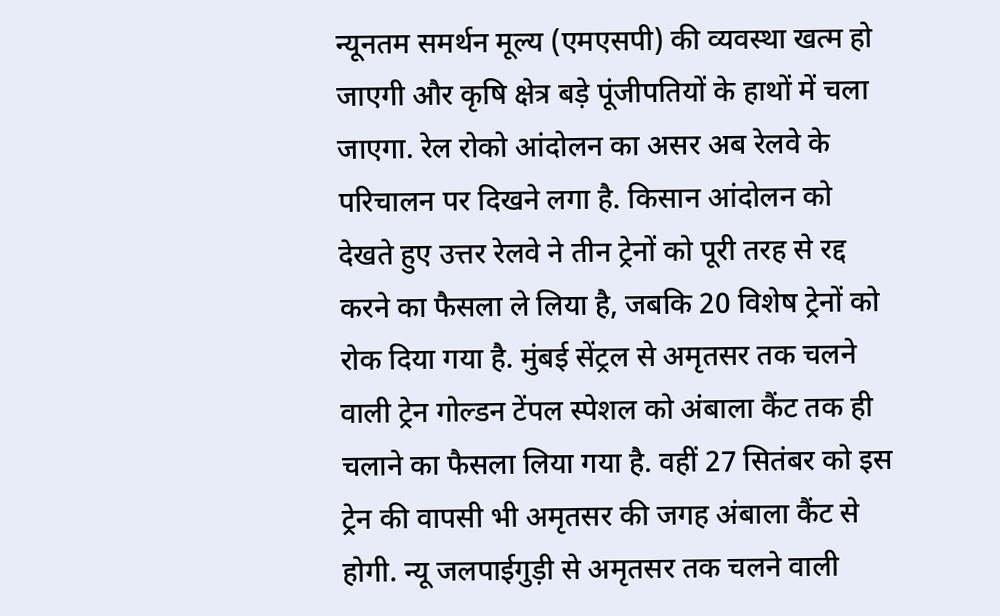न्यूनतम समर्थन मूल्य (एमएसपी) की व्यवस्था खत्म हो जाएगी और कृषि क्षेत्र बड़े पूंजीपतियों के हाथों में चला जाएगा. रेल रोको आंदोलन का असर अब रेलवे के परिचालन पर दिखने लगा है. किसान आंदोलन को देखते हुए उत्तर रेलवे ने तीन ट्रेनों को पूरी तरह से रद्द करने का फैसला ले लिया है, जबकि 20 विशेष ट्रेनों को रोक दिया गया है. मुंबई सेंट्रल से अमृतसर तक चलने वाली ट्रेन गोल्डन टेंपल स्पेशल को अंबाला कैंट तक ही चलाने का फैसला लिया गया है. वहीं 27 सितंबर को इस ट्रेन की वापसी भी अमृतसर की जगह अंबाला कैंट से होगी. न्यू जलपाईगुड़ी से अमृतसर तक चलने वाली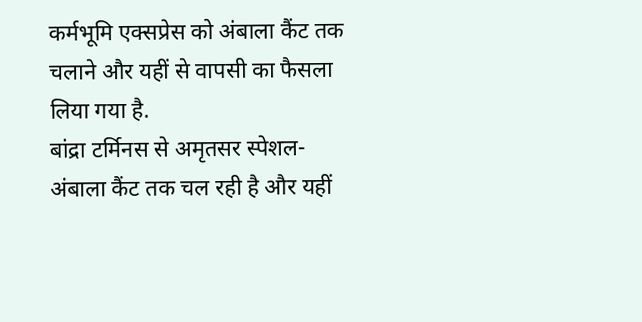कर्मभूमि एक्सप्रेस को अंबाला कैंट तक चलाने और यहीं से वापसी का फैसला लिया गया है.
बांद्रा टर्मिनस से अमृतसर स्पेशल-अंबाला कैंट तक चल रही है और यहीं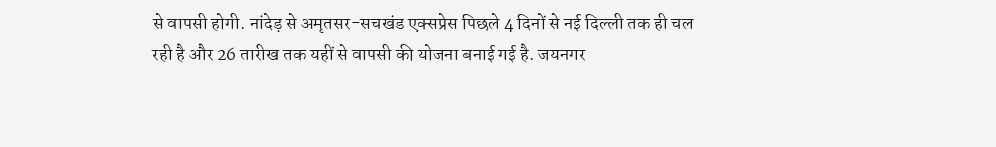से वापसी होगी. नांदेड़ से अमृतसर-सचखंड एक्सप्रेस पिछले 4 दिनों से नई दिल्ली तक ही चल रही है और 26 तारीख तक यहीं से वापसी की योजना बनाई गई है. जयनगर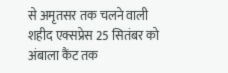से अमृतसर तक चलने वाली शहीद एक्सप्रेस 25 सितंबर को अंबाला कैंट तक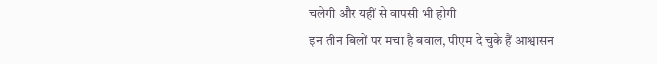चलेगी और यहीं से वापसी भी होगी
इन तीन बिलों पर मचा है बवाल, पीएम दे चुके हैं आश्वासन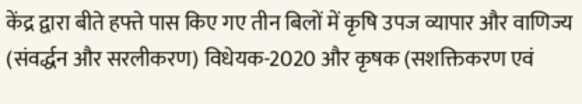केंद्र द्वारा बीते हफ्ते पास किए गए तीन बिलों में कृषि उपज व्यापार और वाणिज्य (संवर्द्धन और सरलीकरण) विधेयक-2020 और कृषक (सशक्तिकरण एवं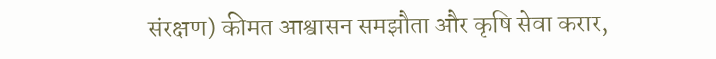संरक्षण) कीमत आश्वासन समझौता और कृषि सेवा करार,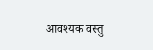आवश्यक वस्तु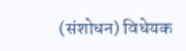(संशोधन) विधेयक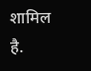शामिल है.